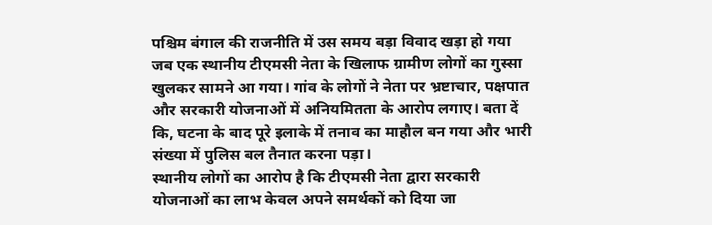पश्चिम बंगाल की राजनीति में उस समय बड़ा विवाद खड़ा हो गया जब एक स्थानीय टीएमसी नेता के खिलाफ ग्रामीण लोगों का गुस्सा खुलकर सामने आ गया। गांव के लोगों ने नेता पर भ्रष्टाचार, पक्षपात और सरकारी योजनाओं में अनियमितता के आरोप लगाए। बता दें कि, घटना के बाद पूरे इलाके में तनाव का माहौल बन गया और भारी संख्या में पुलिस बल तैनात करना पड़ा।
स्थानीय लोगों का आरोप है कि टीएमसी नेता द्वारा सरकारी योजनाओं का लाभ केवल अपने समर्थकों को दिया जा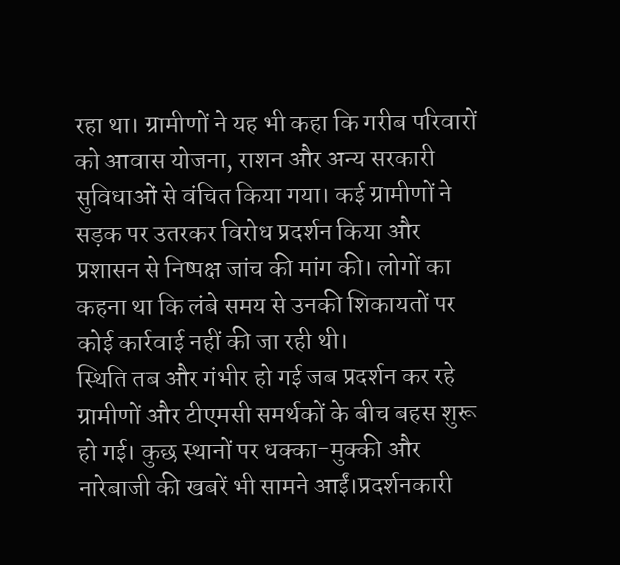रहा था। ग्रामीणों ने यह भी कहा कि गरीब परिवारों को आवास योजना, राशन और अन्य सरकारी सुविधाओं से वंचित किया गया। कई ग्रामीणों ने सड़क पर उतरकर विरोध प्रदर्शन किया और प्रशासन से निष्पक्ष जांच की मांग की। लोगों का कहना था कि लंबे समय से उनकी शिकायतों पर कोई कार्रवाई नहीं की जा रही थी।
स्थिति तब और गंभीर हो गई जब प्रदर्शन कर रहे ग्रामीणों और टीएमसी समर्थकों के बीच बहस शुरू हो गई। कुछ स्थानों पर धक्का-मुक्की और नारेबाजी की खबरें भी सामने आईं।प्रदर्शनकारी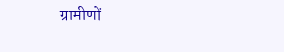ग्रामीणों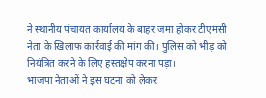ने स्थानीय पंचायत कार्यालय के बाहर जमा होकर टीएमसी नेता के खिलाफ कार्रवाई की मांग की। पुलिस को भीड़ को नियंत्रित करने के लिए हस्तक्षेप करना पड़ा।
भाजपा नेताओं ने इस घटना को लेकर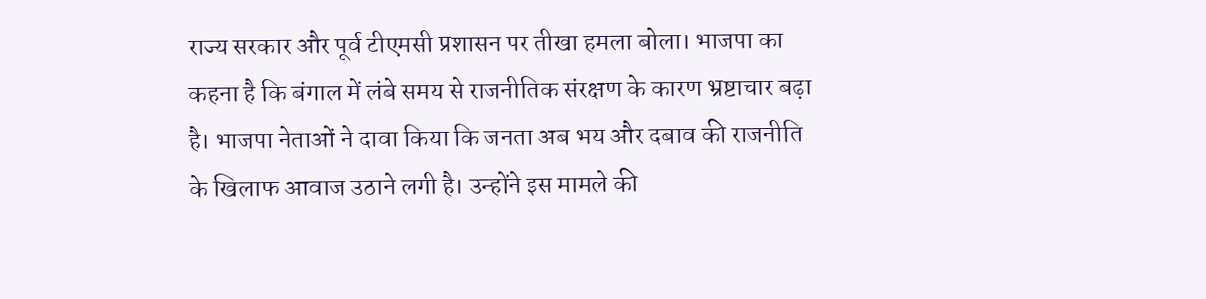राज्य सरकार और पूर्व टीएमसी प्रशासन पर तीखा हमला बोला। भाजपा का कहना है कि बंगाल में लंबे समय से राजनीतिक संरक्षण के कारण भ्रष्टाचार बढ़ा है। भाजपा नेताओं ने दावा किया कि जनता अब भय और दबाव की राजनीति के खिलाफ आवाज उठाने लगी है। उन्होंने इस मामले की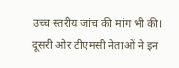उच्च स्तरीय जांच की मांग भी की।
दूसरी ओर टीएमसी नेताओं ने इन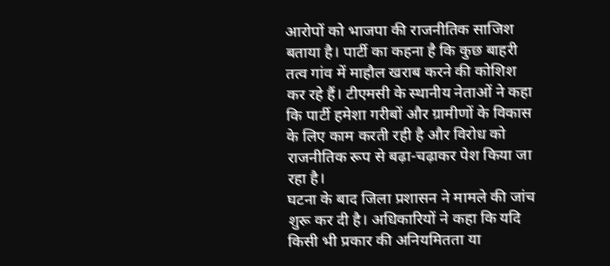आरोपों को भाजपा की राजनीतिक साजिश बताया है। पार्टी का कहना है कि कुछ बाहरी तत्व गांव में माहौल खराब करने की कोशिश कर रहे हैं। टीएमसी के स्थानीय नेताओं ने कहा कि पार्टी हमेशा गरीबों और ग्रामीणों के विकास के लिए काम करती रही है और विरोध को राजनीतिक रूप से बढ़ा-चढ़ाकर पेश किया जा रहा है।
घटना के बाद जिला प्रशासन ने मामले की जांच शुरू कर दी है। अधिकारियों ने कहा कि यदि किसी भी प्रकार की अनियमितता या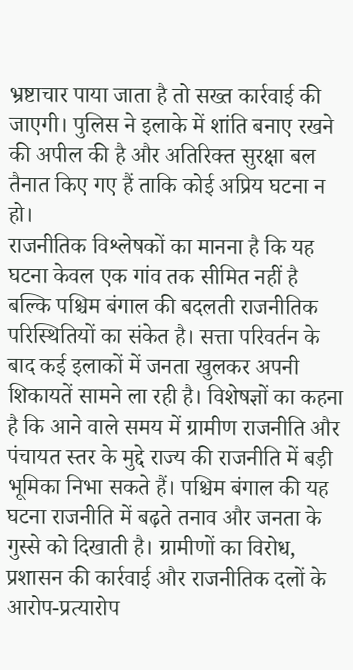भ्रष्टाचार पाया जाता है तो सख्त कार्रवाई की जाएगी। पुलिस ने इलाके में शांति बनाए रखने की अपील की है और अतिरिक्त सुरक्षा बल तैनात किए गए हैं ताकि कोई अप्रिय घटना न हो।
राजनीतिक विश्लेषकों का मानना है कि यह घटना केवल एक गांव तक सीमित नहीं है बल्कि पश्चिम बंगाल की बदलती राजनीतिक परिस्थितियों का संकेत है। सत्ता परिवर्तन के बाद कई इलाकों में जनता खुलकर अपनी शिकायतें सामने ला रही है। विशेषज्ञों का कहना है कि आने वाले समय में ग्रामीण राजनीति और पंचायत स्तर के मुद्दे राज्य की राजनीति में बड़ी भूमिका निभा सकते हैं। पश्चिम बंगाल की यह घटना राजनीति में बढ़ते तनाव और जनता के गुस्से को दिखाती है। ग्रामीणों का विरोध, प्रशासन की कार्रवाई और राजनीतिक दलों के आरोप-प्रत्यारोप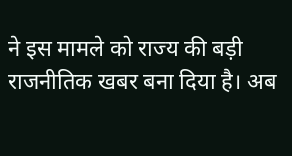ने इस मामले को राज्य की बड़ी राजनीतिक खबर बना दिया है। अब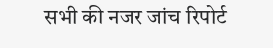सभी की नजर जांच रिपोर्ट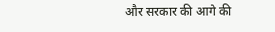और सरकार की आगे की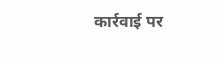कार्रवाई पर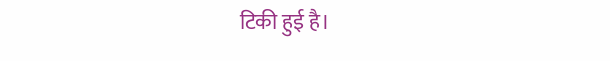टिकी हुई है।